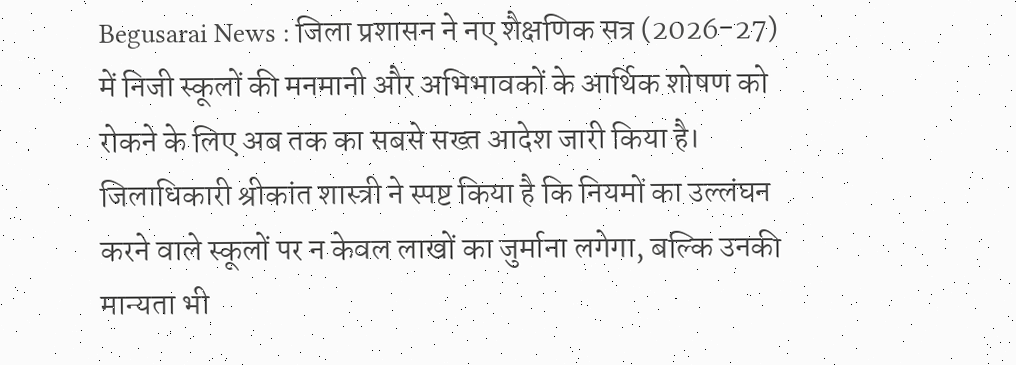Begusarai News : जिला प्रशासन ने नए शैक्षणिक सत्र (2026-27) में निजी स्कूलों की मनमानी और अभिभावकों के आर्थिक शोषण को रोकने के लिए अब तक का सबसे सख्त आदेश जारी किया है। जिलाधिकारी श्रीकांत शास्त्री ने स्पष्ट किया है कि नियमों का उल्लंघन करने वाले स्कूलों पर न केवल लाखों का जुर्माना लगेगा, बल्कि उनकी मान्यता भी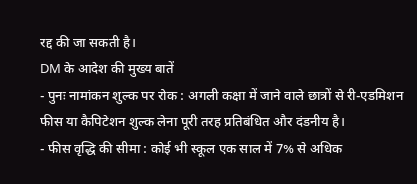रद्द की जा सकती है।
DM के आदेश की मुख्य बातें
- पुनः नामांकन शुल्क पर रोक : अगली कक्षा में जाने वाले छात्रों से री-एडमिशन फीस या कैपिटेशन शुल्क लेना पूरी तरह प्रतिबंधित और दंडनीय है।
- फीस वृद्धि की सीमा : कोई भी स्कूल एक साल में 7% से अधिक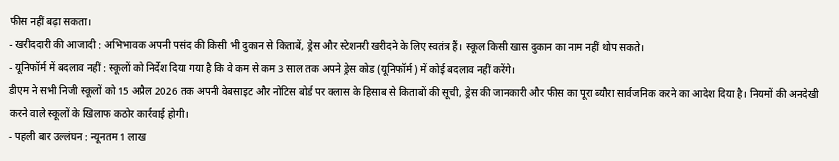फीस नहीं बढ़ा सकता।
- खरीददारी की आजादी : अभिभावक अपनी पसंद की किसी भी दुकान से किताबें, ड्रेस और स्टेशनरी खरीदने के लिए स्वतंत्र हैं। स्कूल किसी खास दुकान का नाम नहीं थोप सकते।
- यूनिफॉर्म में बदलाव नहीं : स्कूलों को निर्देश दिया गया है कि वे कम से कम 3 साल तक अपने ड्रेस कोड (यूनिफॉर्म) में कोई बदलाव नहीं करेंगे।
डीएम ने सभी निजी स्कूलों को 15 अप्रैल 2026 तक अपनी वेबसाइट और नोटिस बोर्ड पर क्लास के हिसाब से किताबों की सूची, ड्रेस की जानकारी और फीस का पूरा ब्यौरा सार्वजनिक करने का आदेश दिया है। नियमों की अनदेखी करने वाले स्कूलों के खिलाफ कठोर कार्रवाई होगी।
- पहली बार उल्लंघन : न्यूनतम 1 लाख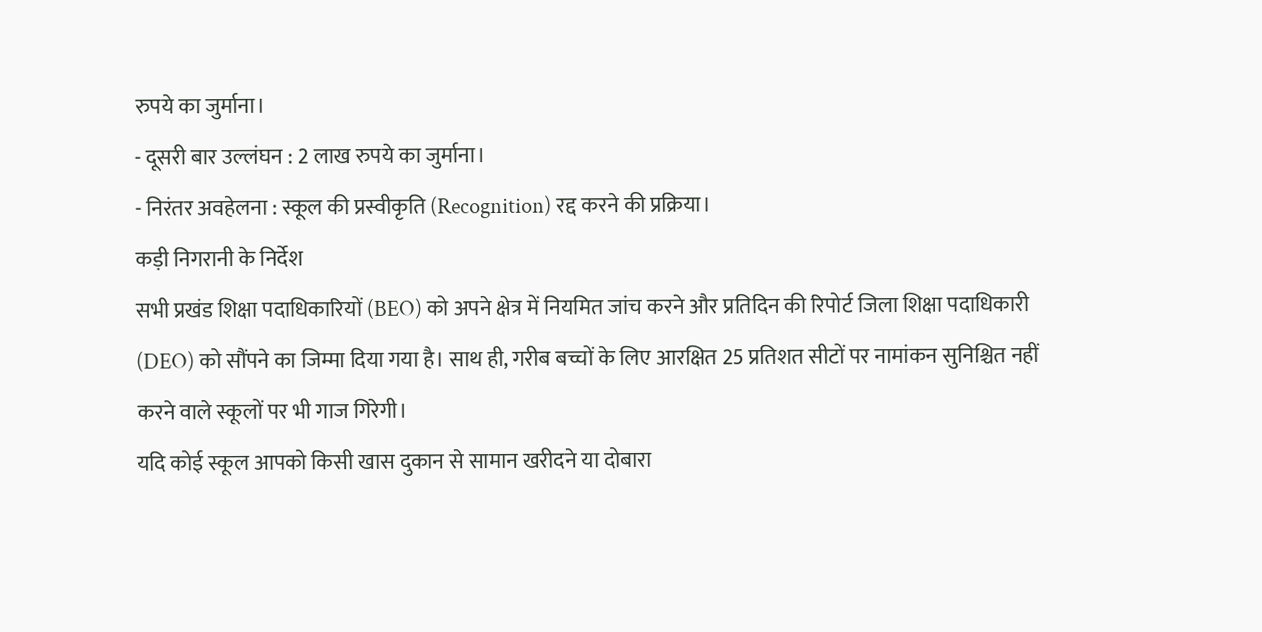रुपये का जुर्माना।
- दूसरी बार उल्लंघन : 2 लाख रुपये का जुर्माना।
- निरंतर अवहेलना : स्कूल की प्रस्वीकृति (Recognition) रद्द करने की प्रक्रिया।
कड़ी निगरानी के निर्देश
सभी प्रखंड शिक्षा पदाधिकारियों (BEO) को अपने क्षेत्र में नियमित जांच करने और प्रतिदिन की रिपोर्ट जिला शिक्षा पदाधिकारी (DEO) को सौंपने का जिम्मा दिया गया है। साथ ही, गरीब बच्चों के लिए आरक्षित 25 प्रतिशत सीटों पर नामांकन सुनिश्चित नहीं करने वाले स्कूलों पर भी गाज गिरेगी।
यदि कोई स्कूल आपको किसी खास दुकान से सामान खरीदने या दोबारा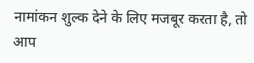नामांकन शुल्क देने के लिए मजबूर करता है, तो आप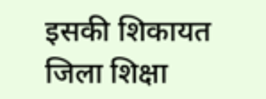इसकी शिकायत जिला शिक्षा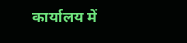कार्यालय में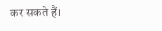कर सकते हैं।